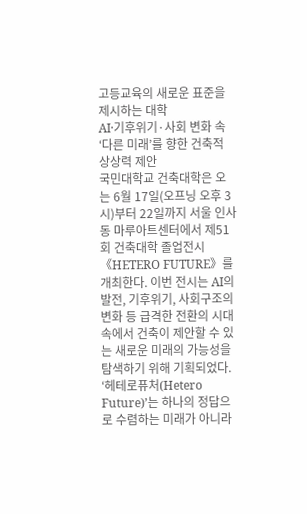고등교육의 새로운 표준을 제시하는 대학
AI·기후위기·사회 변화 속 ‘다른 미래’를 향한 건축적 상상력 제안
국민대학교 건축대학은 오는 6월 17일(오프닝 오후 3시)부터 22일까지 서울 인사동 마루아트센터에서 제51회 건축대학 졸업전시 《HETERO FUTURE》를 개최한다. 이번 전시는 AI의 발전, 기후위기, 사회구조의 변화 등 급격한 전환의 시대 속에서 건축이 제안할 수 있는 새로운 미래의 가능성을 탐색하기 위해 기획되었다.
‘헤테로퓨처(Hetero Future)’는 하나의 정답으로 수렴하는 미래가 아니라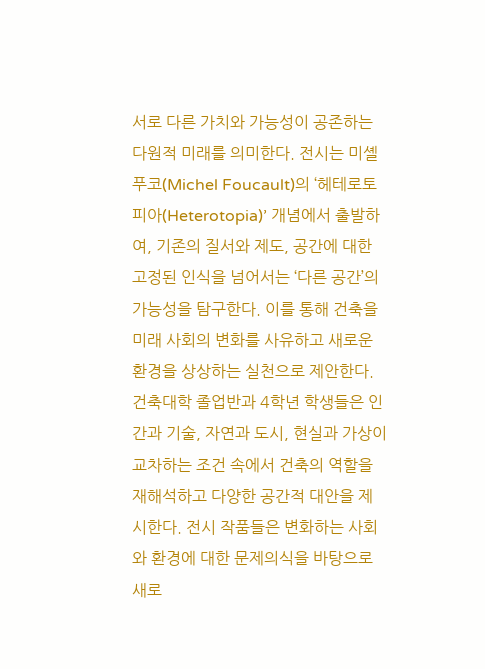서로 다른 가치와 가능성이 공존하는 다원적 미래를 의미한다. 전시는 미셸 푸코(Michel Foucault)의 ‘헤테로토피아(Heterotopia)’ 개념에서 출발하여, 기존의 질서와 제도, 공간에 대한 고정된 인식을 넘어서는 ‘다른 공간’의 가능성을 탐구한다. 이를 통해 건축을 미래 사회의 변화를 사유하고 새로운 환경을 상상하는 실천으로 제안한다.
건축대학 졸업반과 4학년 학생들은 인간과 기술, 자연과 도시, 현실과 가상이 교차하는 조건 속에서 건축의 역할을 재해석하고 다양한 공간적 대안을 제시한다. 전시 작품들은 변화하는 사회와 환경에 대한 문제의식을 바탕으로 새로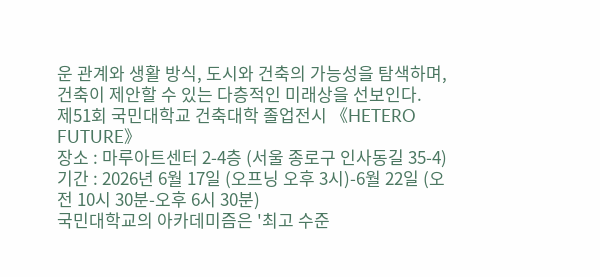운 관계와 생활 방식, 도시와 건축의 가능성을 탐색하며, 건축이 제안할 수 있는 다층적인 미래상을 선보인다.
제51회 국민대학교 건축대학 졸업전시 《HETERO FUTURE》
장소 : 마루아트센터 2-4층 (서울 종로구 인사동길 35-4)
기간 : 2026년 6월 17일 (오프닝 오후 3시)-6월 22일 (오전 10시 30분-오후 6시 30분)
국민대학교의 아카데미즘은 '최고 수준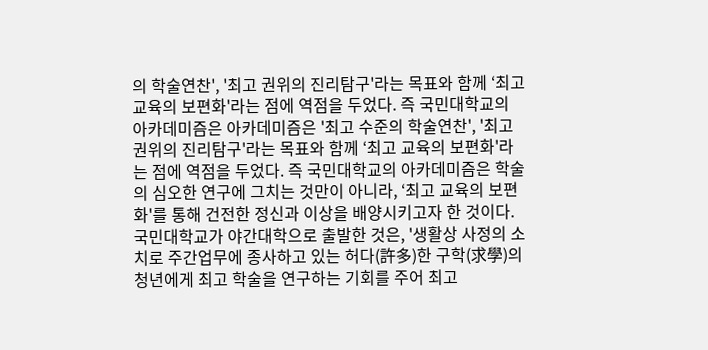의 학술연찬', '최고 권위의 진리탐구'라는 목표와 함께 ‘최고 교육의 보편화'라는 점에 역점을 두었다. 즉 국민대학교의 아카데미즘은 아카데미즘은 '최고 수준의 학술연찬', '최고 권위의 진리탐구'라는 목표와 함께 ‘최고 교육의 보편화'라는 점에 역점을 두었다. 즉 국민대학교의 아카데미즘은 학술의 심오한 연구에 그치는 것만이 아니라, ‘최고 교육의 보편화'를 통해 건전한 정신과 이상을 배양시키고자 한 것이다. 국민대학교가 야간대학으로 출발한 것은, '생활상 사정의 소치로 주간업무에 종사하고 있는 허다(許多)한 구학(求學)의 청년에게 최고 학술을 연구하는 기회를 주어 최고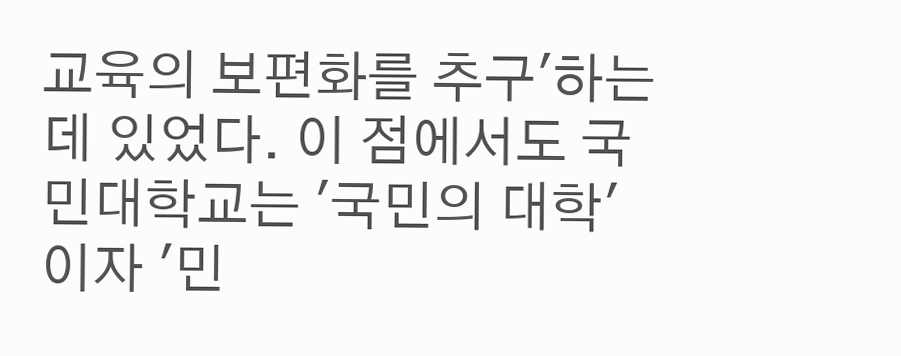교육의 보편화를 추구'하는데 있었다. 이 점에서도 국민대학교는 '국민의 대학'이자 '민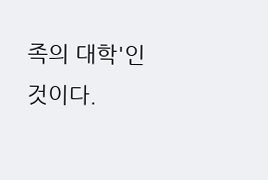족의 대학'인 것이다.